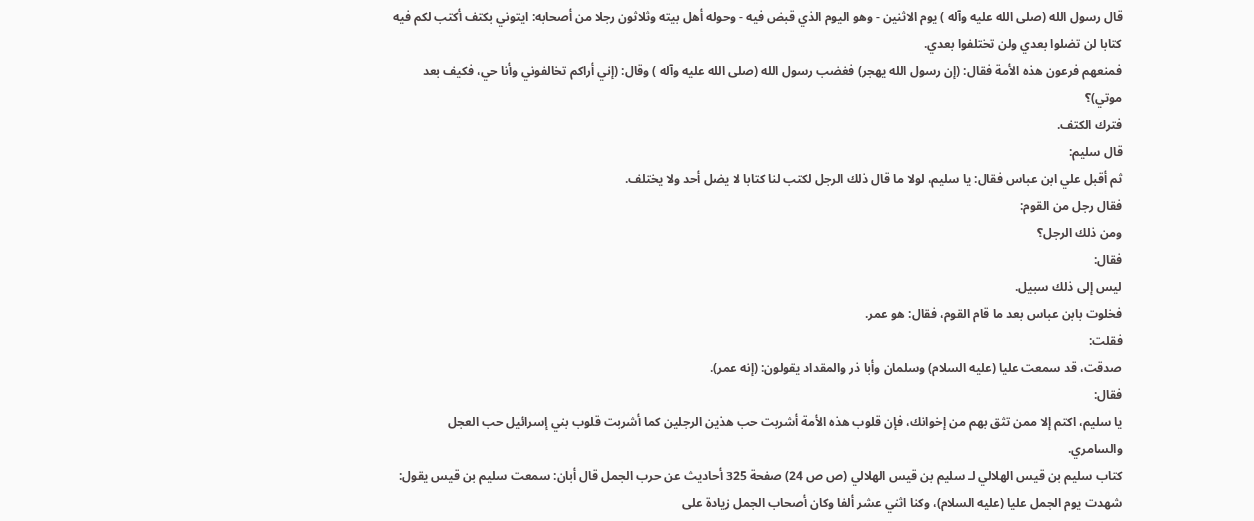قال رسول الله (صلى الله عليه وآله ) يوم الاثنين - وهو اليوم الذي قبض فيه - وحوله أهل بيته وثلاثون رجلا من أصحابه: ايتوني بكتف أكتب لكم فيه كتابا لن تضلوا بعدي ولن تختلفوا بعدي.
فمنعهم فرعون هذه الأمة فقال: (إن رسول الله يهجر) فغضب رسول الله (صلى الله عليه وآله ) وقال: (إني أراكم تخالفوني وأنا حي، فكيف بعد موتي)؟
فترك الكتف.
قال سليم:
ثم أقبل علي ابن عباس فقال: يا سليم، لولا ما قال ذلك الرجل لكتب لنا كتابا لا يضل أحد ولا يختلف.
فقال رجل من القوم:
ومن ذلك الرجل؟
فقال:
ليس إلى ذلك سبيل.
فخلوت بابن عباس بعد ما قام القوم، فقال: هو عمر.
فقلت:
صدقت، قد سمعت عليا (عليه السلام) وسلمان وأبا ذر والمقداد يقولون: (إنه عمر).
فقال:
يا سليم، اكتم إلا ممن تثق بهم من إخوانك، فإن قلوب هذه الأمة أشربت حب هذين الرجلين كما أشربت قلوب بني إسرائيل حب العجل والسامري.
كتاب سليم بن قيس الهلالي لـ سليم بن قيس الهلالي (ص ص 24) صفحة 325 أحاديث عن حرب الجمل قال أبان: سمعت سليم بن قيس يقول: شهدت يوم الجمل عليا (عليه السلام)، وكنا اثني عشر ألفا وكان أصحاب الجمل زيادة على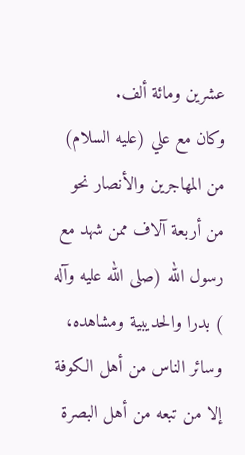عشرين ومائة ألف.
وكان مع علي (عليه السلام) من المهاجرين والأنصار نحو من أربعة آلاف ممن شهد مع رسول الله (صلى الله عليه وآله ) بدرا والحديبية ومشاهده، وسائر الناس من أهل الكوفة إلا من تبعه من أهل البصرة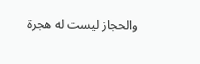والحجاز ليست له هجرة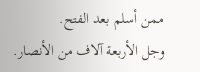ممن أسلم بعد الفتح.
وجل الأربعة آلاف من الأنصار.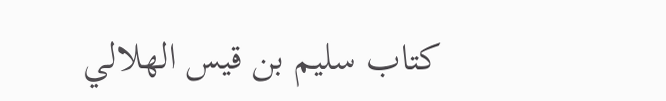كتاب سليم بن قيس الهلالي